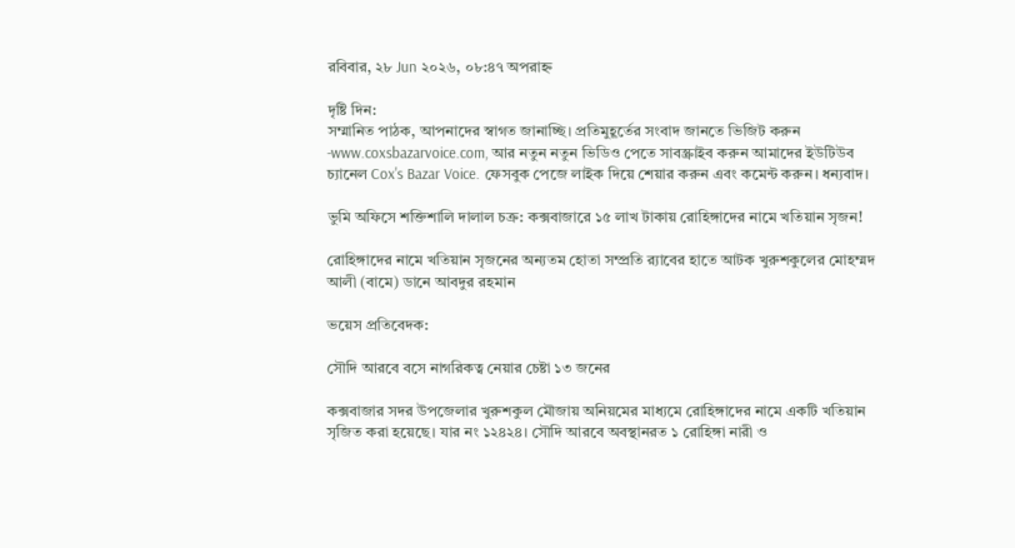রবিবার, ২৮ Jun ২০২৬, ০৮:৪৭ অপরাহ্ন

দৃষ্টি দিন:
সম্মানিত পাঠক, আপনাদের স্বাগত জানাচ্ছি। প্রতিমুহূর্তের সংবাদ জানতে ভিজিট করুন -www.coxsbazarvoice.com, আর নতুন নতুন ভিডিও পেতে সাবস্ক্রাইব করুন আমাদের ইউটিউব চ্যানেল Cox's Bazar Voice. ফেসবুক পেজে লাইক দিয়ে শেয়ার করুন এবং কমেন্ট করুন। ধন্যবাদ।

ভুমি অফিসে শক্তিশালি দালাল চক্র: কক্সবাজারে ১৫ লাখ টাকায় রোহিঙ্গাদের নামে খতিয়ান সৃজন!

রোহিঙ্গাদের নামে খতিয়ান সৃজনের অন্যতম হোতা সম্প্রতি র‌্যাবের হাতে আটক খুরুশকুলের মোহম্মদ আলী (বামে) ডানে আবদুর রহমান

ভয়েস প্রতিবেদক:

সৌদি আরবে বসে নাগরিকত্ব নেয়ার চেষ্টা ১৩ জনের

কক্সবাজার সদর উপজেলার খুরুশকুল মৌজায় অনিয়মের মাধ্যমে রোহিঙ্গাদের নামে একটি খতিয়ান সৃজিত করা হয়েছে। যার নং ১২৪২৪। সৌদি আরবে অবস্থানরত ১ রোহিঙ্গা নারী ও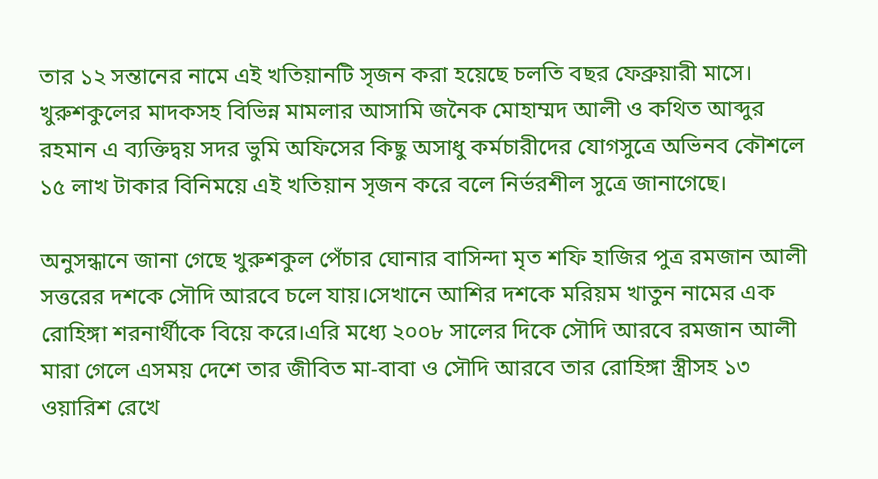তার ১২ সন্তানের নামে এই খতিয়ানটি সৃজন করা হয়েছে চলতি বছর ফেব্রুয়ারী মাসে। খুরুশকুলের মাদকসহ বিভিন্ন মামলার আসামি জনৈক মোহাম্মদ আলী ও কথিত আব্দুর রহমান এ ব্যক্তিদ্বয় সদর ভুমি অফিসের কিছু অসাধু কর্মচারীদের যোগসুত্রে অভিনব কৌশলে ১৫ লাখ টাকার বিনিময়ে এই খতিয়ান সৃজন করে বলে নির্ভরশীল সুত্রে জানাগেছে।

অনুসন্ধানে জানা গেছে খুরুশকুল পেঁচার ঘোনার বাসিন্দা মৃত শফি হাজির পুত্র রমজান আলী সত্তরের দশকে সৌদি আরবে চলে যায়।সেখানে আশির দশকে মরিয়ম খাতুন নামের এক রোহিঙ্গা শরনার্থীকে বিয়ে করে।এরি মধ্যে ২০০৮ সালের দিকে সৌদি আরবে রমজান আলী মারা গেলে এসময় দেশে তার জীবিত মা-বাবা ও সৌদি আরবে তার রোহিঙ্গা স্ত্রীসহ ১৩ ওয়ারিশ রেখে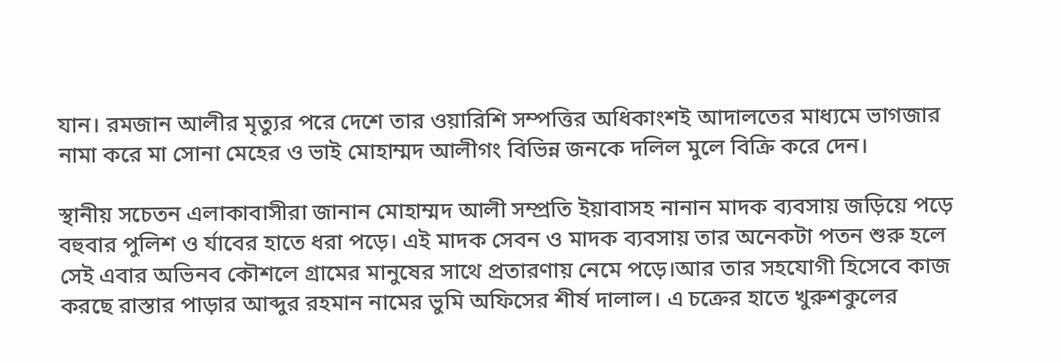যান। রমজান আলীর মৃত্যুর পরে দেশে তার ওয়ারিশি সম্পত্তির অধিকাংশই আদালতের মাধ্যমে ভাগজার নামা করে মা সোনা মেহের ও ভাই মোহাম্মদ আলীগং বিভিন্ন জনকে দলিল মুলে বিক্রি করে দেন।

স্থানীয় সচেতন এলাকাবাসীরা জানান মোহাম্মদ আলী সম্প্রতি ইয়াবাসহ নানান মাদক ব্যবসায় জড়িয়ে পড়ে বহুবার পুলিশ ও র্যাবের হাতে ধরা পড়ে। এই মাদক সেবন ও মাদক ব্যবসায় তার অনেকটা পতন শুরু হলে সেই এবার অভিনব কৌশলে গ্রামের মানুষের সাথে প্রতারণায় নেমে পড়ে।আর তার সহযোগী হিসেবে কাজ করছে রাস্তার পাড়ার আব্দুর রহমান নামের ভুমি অফিসের শীর্ষ দালাল। এ চক্রের হাতে খুরুশকুলের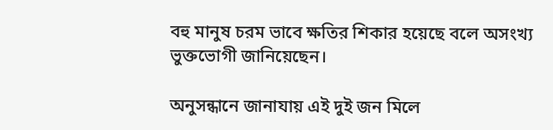বহু মানুষ চরম ভাবে ক্ষতির শিকার হয়েছে বলে অসংখ্য ভুক্তভোগী জানিয়েছেন।

অনুসন্ধানে জানাযায় এই দুই জন মিলে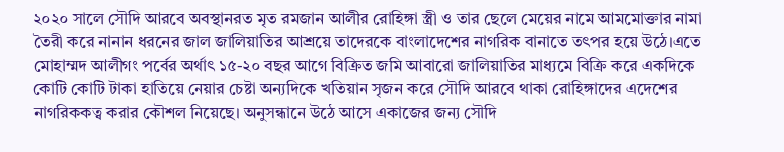২০২০ সালে সৌদি আরবে অবস্থানরত মৃত রমজান আলীর রোহিঙ্গা স্ত্রী ও তার ছেলে মেয়ের নামে আমমোক্তার নামা তৈরী করে নানান ধরনের জাল জালিয়াতির আশ্রয়ে তাদেরকে বাংলাদেশের নাগরিক বানাতে তৎপর হয়ে উঠে।এতে মোহাম্মদ আলীগং পর্বের অর্থাৎ ১৫-২০ বছর আগে বিক্রিত জমি আবারো জালিয়াতির মাধ্যমে বিক্রি করে একদিকে কোটি কোটি টাকা হাতিয়ে নেয়ার চেষ্টা অন্যদিকে খতিয়ান সৃজন করে সৌদি আরবে থাকা রোহিঙ্গাদের এদেশের নাগরিককত্ব করার কৌশল নিয়েছে। অনুসন্ধানে উঠে আসে একাজের জন্য সৌদি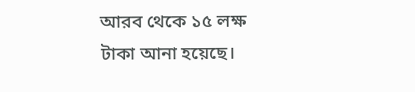আরব থেকে ১৫ লক্ষ টাকা আনা হয়েছে।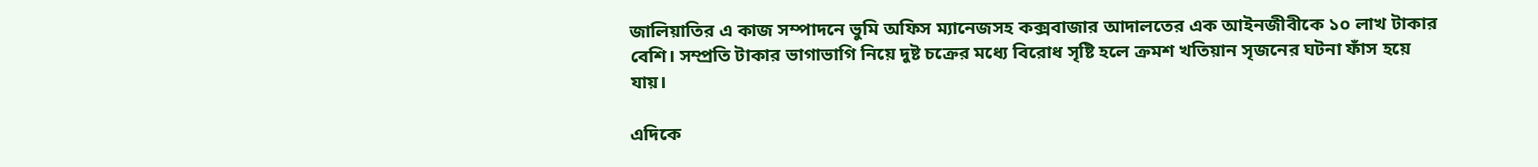জালিয়াতির এ কাজ সম্পাদনে ভুমি অফিস ম্যানেজসহ কক্সবাজার আদালতের এক আইনজীবীকে ১০ লাখ টাকার বেশি। সম্প্রতি টাকার ভাগাভাগি নিয়ে দুষ্ট চক্রের মধ্যে বিরোধ সৃষ্টি হলে ক্রমশ খতিয়ান সৃজনের ঘটনা ফাঁস হয়ে যায়।

এদিকে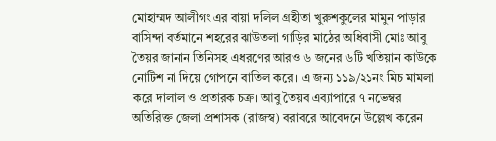মোহাম্মদ আলীগং এর বায়া দলিল গ্রহীতা খুরুশকুলের মামুন পাড়ার বাসিন্দা বর্তমানে শহরের ঝাউতলা গাড়ির মাঠের অধিবাসী মোঃ আবু তৈয়র জানান তিনিসহ এধরণের আরও ৬ জনের ৬টি খতিয়ান কাউকে নোটিশ না দিয়ে গোপনে বাতিল করে। এ জন্য ১১৯/২১নং মিচ মামলা করে দালাল ও প্রতারক চক্র। আবু তৈয়ব এব্যাপারে ৭ নভেম্বর অতিরিক্ত জেলা প্রশাসক (রাজস্ব) বরাবরে আবেদনে উল্লেখ করেন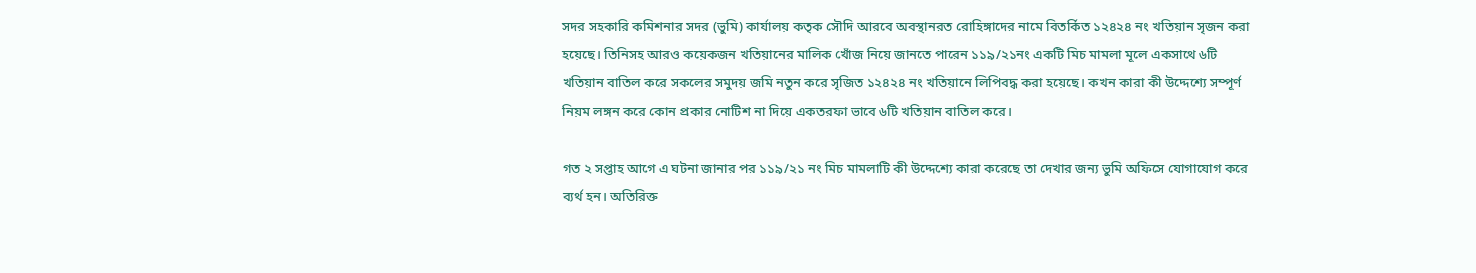সদর সহকারি কমিশনার সদর (ভুমি) কার্যালয় কতৃক সৌদি আরবে অবস্থানরত রোহিঙ্গাদের নামে বিতর্কিত ১২৪২৪ নং খতিয়ান সৃজন করা হয়েছে। তিনিসহ আরও কয়েকজন খতিয়ানের মালিক খোঁজ নিয়ে জানতে পারেন ১১৯/২১নং একটি মিচ মামলা মূলে একসাথে ৬টি খতিয়ান বাতিল করে সকলের সমুদয় জমি নতুন করে সৃজিত ১২৪২৪ নং খতিয়ানে লিপিবদ্ধ করা হয়েছে। কখন কারা কী উদ্দেশ্যে সম্পূর্ণ নিয়ম লঙ্গন করে কোন প্রকার নোটিশ না দিয়ে একতরফা ভাবে ৬টি খতিয়ান বাতিল করে।

গত ২ সপ্তাহ আগে এ ঘটনা জানার পর ১১৯/২১ নং মিচ মামলাটি কী উদ্দেশ্যে কারা করেছে তা দেখার জন্য ভুমি অফিসে যোগাযোগ করে ব্যর্থ হন। অতিরিক্ত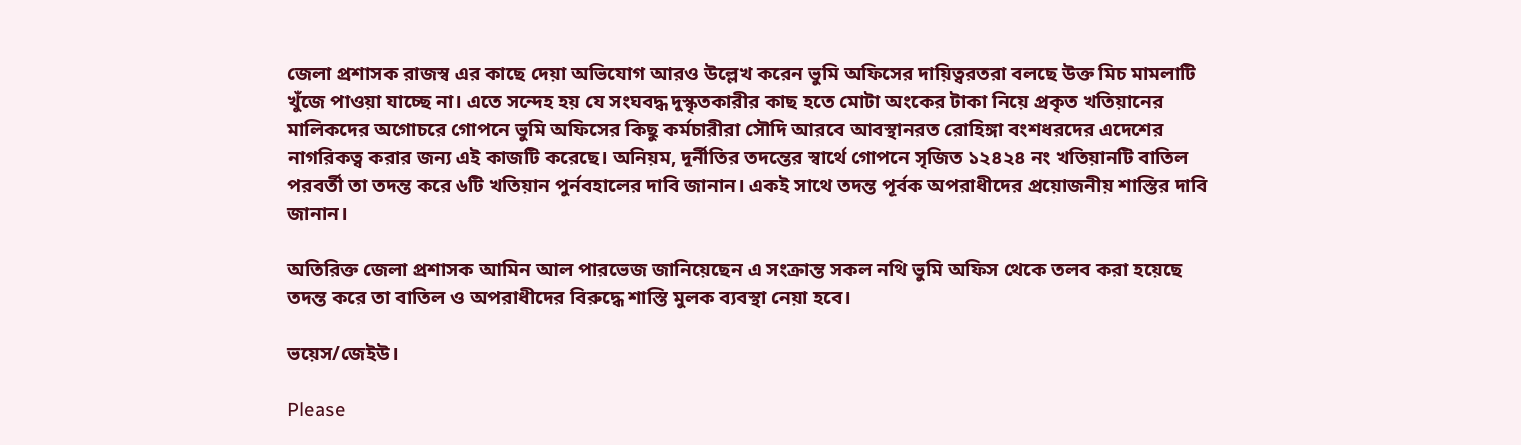জেলা প্রশাসক রাজস্ব এর কাছে দেয়া অভিযোগ আরও উল্লেখ করেন ভুমি অফিসের দায়িত্বরতরা বলছে উক্ত মিচ মামলাটি খুঁজে পাওয়া যাচ্ছে না। এতে সন্দেহ হয় যে সংঘবদ্ধ দুস্কৃতকারীর কাছ হতে মোটা অংকের টাকা নিয়ে প্রকৃত খতিয়ানের মালিকদের অগোচরে গোপনে ভুমি অফিসের কিছু কর্মচারীরা সৌদি আরবে আবস্থানরত রোহিঙ্গা বংশধরদের এদেশের নাগরিকত্ব করার জন্য এই কাজটি করেছে। অনিয়ম, দূর্নীতির তদন্তের স্বার্থে গোপনে সৃজিত ১২৪২৪ নং খতিয়ানটি বাতিল পরবর্তী তা তদন্ত করে ৬টি খতিয়ান পুর্নবহালের দাবি জানান। একই সাথে তদন্ত পূর্বক অপরাধীদের প্রয়োজনীয় শাস্তির দাবি জানান।

অতিরিক্ত জেলা প্রশাসক আমিন আল পারভেজ জানিয়েছেন এ সংক্রান্ত সকল নথি ভুমি অফিস থেকে তলব করা হয়েছে তদন্ত করে তা বাতিল ও অপরাধীদের বিরুদ্ধে শাস্তি মুলক ব্যবস্থা নেয়া হবে।

ভয়েস/জেইউ।

Please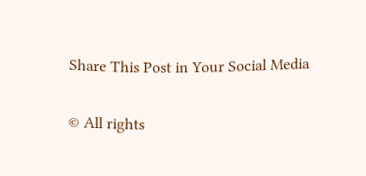Share This Post in Your Social Media

© All rights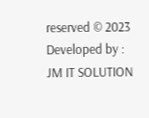reserved © 2023
Developed by : JM IT SOLUTION